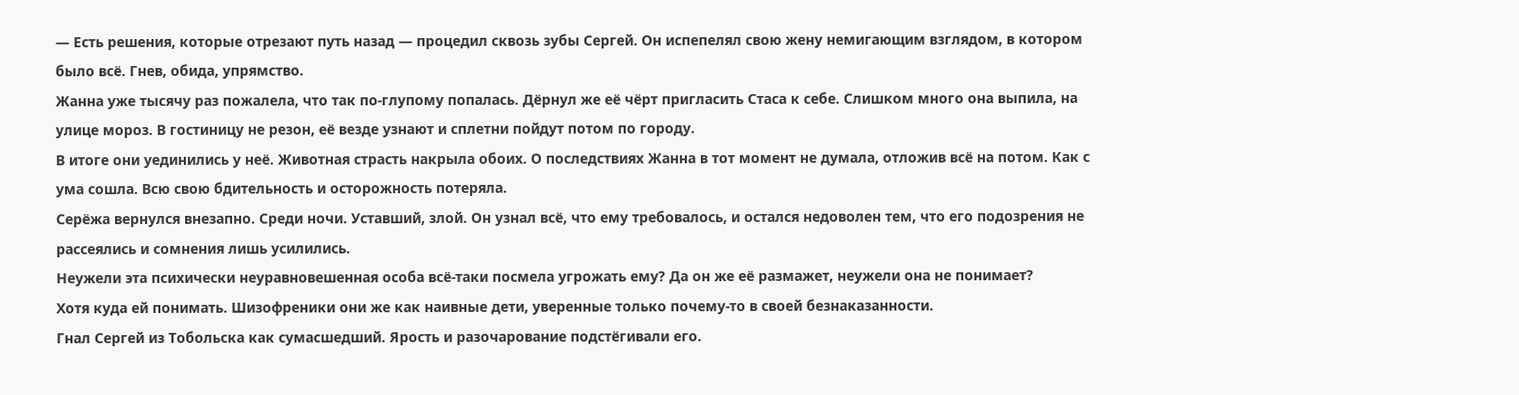— Есть решения, которые отрезают путь назад — процедил сквозь зубы Сергей. Он испепелял свою жену немигающим взглядом, в котором было всё. Гнев, обида, упрямство.
Жанна уже тысячу раз пожалела, что так по-глупому попалась. Дёрнул же её чёрт пригласить Стаса к себе. Слишком много она выпила, на улице мороз. В гостиницу не резон, её везде узнают и сплетни пойдут потом по городу.
В итоге они уединились у неё. Животная страсть накрыла обоих. О последствиях Жанна в тот момент не думала, отложив всё на потом. Как с ума сошла. Всю свою бдительность и осторожность потеряла.
Серёжа вернулся внезапно. Среди ночи. Уставший, злой. Он узнал всё, что ему требовалось, и остался недоволен тем, что его подозрения не рассеялись и сомнения лишь усилились.
Неужели эта психически неуравновешенная особа всё-таки посмела угрожать ему? Да он же её размажет, неужели она не понимает?
Хотя куда ей понимать. Шизофреники они же как наивные дети, уверенные только почему-то в своей безнаказанности.
Гнал Сергей из Тобольска как сумасшедший. Ярость и разочарование подстёгивали его.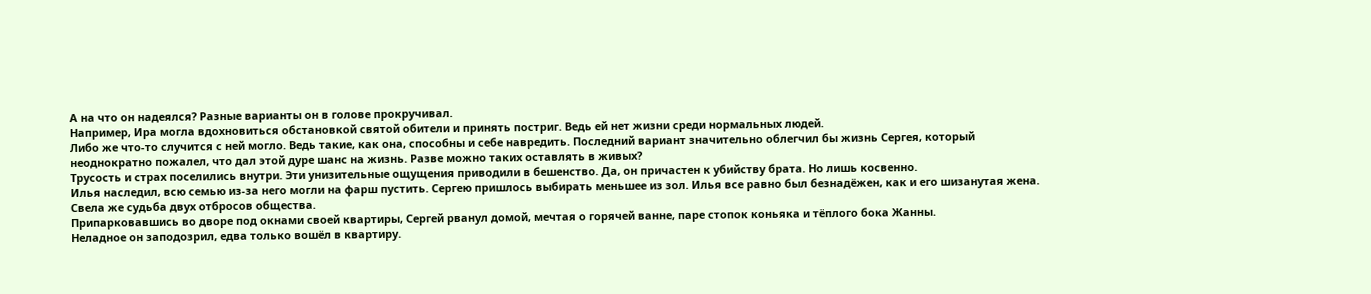А на что он надеялся? Разные варианты он в голове прокручивал.
Например, Ира могла вдохновиться обстановкой святой обители и принять постриг. Ведь ей нет жизни среди нормальных людей.
Либо же что-то случится с ней могло. Ведь такие, как она, способны и себе навредить. Последний вариант значительно облегчил бы жизнь Сергея, который неоднократно пожалел, что дал этой дуре шанс на жизнь. Разве можно таких оставлять в живых?
Трусость и страх поселились внутри. Эти унизительные ощущения приводили в бешенство. Да, он причастен к убийству брата. Но лишь косвенно.
Илья наследил, всю семью из-за него могли на фарш пустить. Сергею пришлось выбирать меньшее из зол. Илья все равно был безнадёжен, как и его шизанутая жена. Свела же судьба двух отбросов общества.
Припарковавшись во дворе под окнами своей квартиры, Сергей рванул домой, мечтая о горячей ванне, паре стопок коньяка и тёплого бока Жанны.
Неладное он заподозрил, едва только вошёл в квартиру.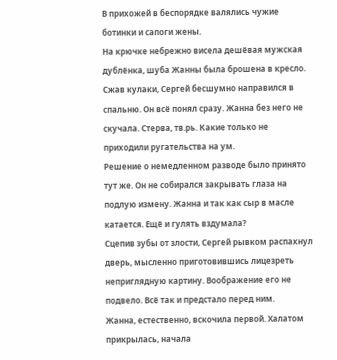В прихожей в беспорядке валялись чужие ботинки и сапоги жены.
На крючке небрежно висела дешёвая мужская дублёнка, шуба Жанны была брошена в кресло.
Сжав кулаки, Сергей бесшумно направился в спальню. Он всё понял сразу. Жанна без него не скучала. Стерва, тв.рь. Какие только не приходили ругательства на ум.
Решение о немедленном разводе было принято тут же. Он не собирался закрывать глаза на подлую измену. Жанна и так как сыр в масле катается. Ещё и гулять вздумала?
Сцепив зубы от злости, Сергей рывком распахнул дверь, мысленно приготовившись лицезреть неприглядную картину. Воображение его не подвело. Всё так и предстало перед ним.
Жанна, естественно, вскочила первой. Халатом прикрылась, начала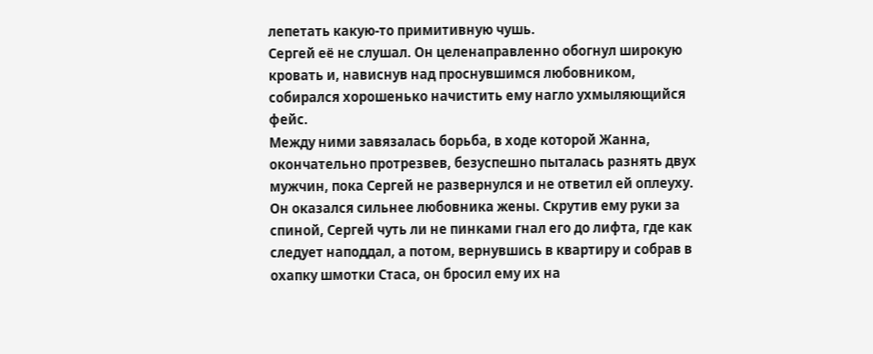лепетать какую-то примитивную чушь.
Сергей её не слушал. Он целенаправленно обогнул широкую кровать и, нависнув над проснувшимся любовником, собирался хорошенько начистить ему нагло ухмыляющийся фейс.
Между ними завязалась борьба, в ходе которой Жанна, окончательно протрезвев, безуспешно пыталась разнять двух мужчин, пока Сергей не развернулся и не ответил ей оплеуху.
Он оказался сильнее любовника жены. Скрутив ему руки за спиной, Сергей чуть ли не пинками гнал его до лифта, где как следует наподдал, а потом, вернувшись в квартиру и собрав в охапку шмотки Стаса, он бросил ему их на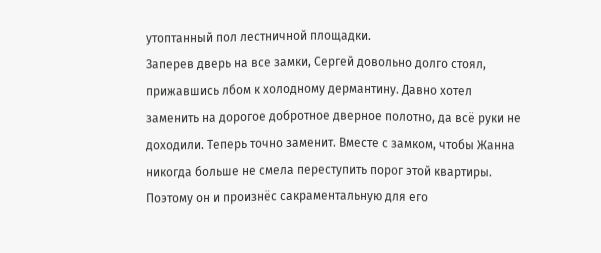утоптанный пол лестничной площадки.
Заперев дверь на все замки, Сергей довольно долго стоял, прижавшись лбом к холодному дермантину. Давно хотел заменить на дорогое добротное дверное полотно, да всё руки не доходили. Теперь точно заменит. Вместе с замком, чтобы Жанна никогда больше не смела переступить порог этой квартиры.
Поэтому он и произнёс сакраментальную для его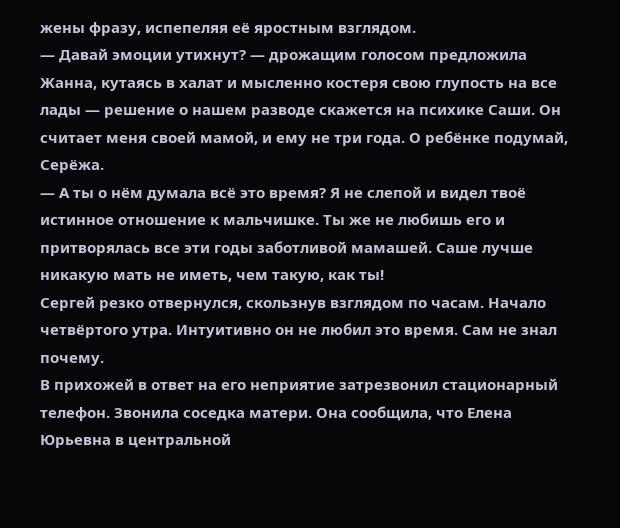жены фразу, испепеляя её яростным взглядом.
— Давай эмоции утихнут? — дрожащим голосом предложила Жанна, кутаясь в халат и мысленно костеря свою глупость на все лады — решение о нашем разводе скажется на психике Саши. Он считает меня своей мамой, и ему не три года. О ребёнке подумай, Серёжа.
— А ты о нём думала всё это время? Я не слепой и видел твоё истинное отношение к мальчишке. Ты же не любишь его и притворялась все эти годы заботливой мамашей. Саше лучше никакую мать не иметь, чем такую, как ты!
Сергей резко отвернулся, скользнув взглядом по часам. Начало четвёртого утра. Интуитивно он не любил это время. Сам не знал почему.
В прихожей в ответ на его неприятие затрезвонил стационарный телефон. Звонила соседка матери. Она сообщила, что Елена Юрьевна в центральной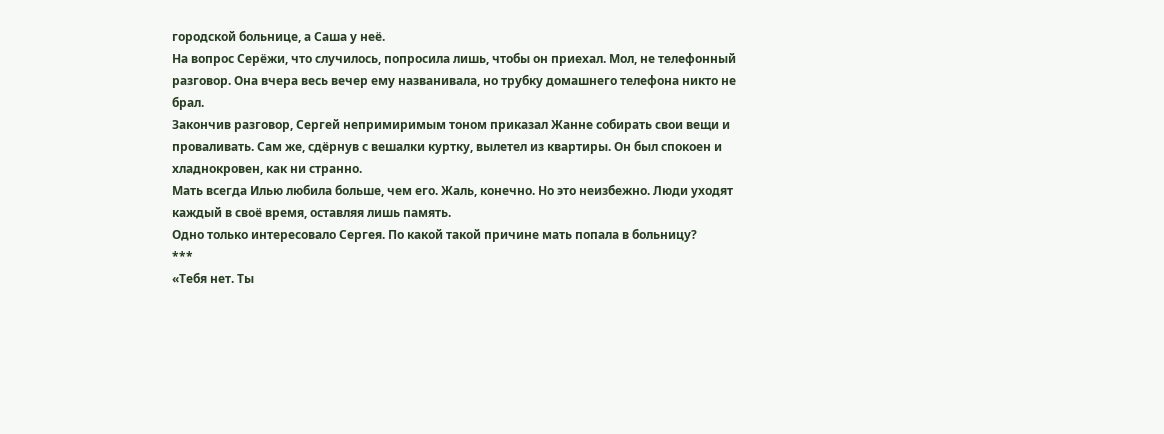городской больнице, а Саша у неё.
На вопрос Серёжи, что случилось, попросила лишь, чтобы он приехал. Мол, не телефонный разговор. Она вчера весь вечер ему названивала, но трубку домашнего телефона никто не брал.
Закончив разговор, Сергей непримиримым тоном приказал Жанне собирать свои вещи и проваливать. Сам же, сдёрнув с вешалки куртку, вылетел из квартиры. Он был спокоен и хладнокровен, как ни странно.
Мать всегда Илью любила больше, чем его. Жаль, конечно. Но это неизбежно. Люди уходят каждый в своё время, оставляя лишь память.
Одно только интересовало Сергея. По какой такой причине мать попала в больницу?
***
«Тебя нет. Ты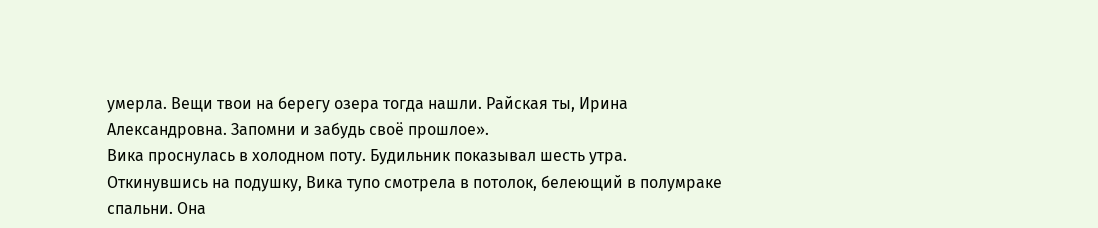умерла. Вещи твои на берегу озера тогда нашли. Райская ты, Ирина Александровна. Запомни и забудь своё прошлое».
Вика проснулась в холодном поту. Будильник показывал шесть утра.
Откинувшись на подушку, Вика тупо смотрела в потолок, белеющий в полумраке спальни. Она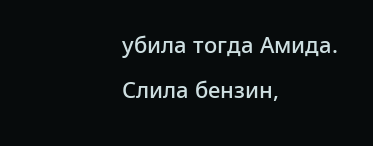убила тогда Амида. Слила бензин,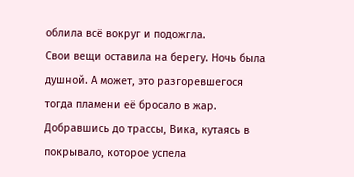облила всё вокруг и подожгла.
Свои вещи оставила на берегу. Ночь была душной. А может, это разгоревшегося тогда пламени её бросало в жар.
Добравшись до трассы, Вика, кутаясь в покрывало, которое успела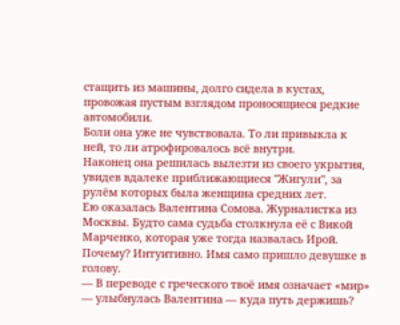стащить из машины, долго сидела в кустах, провожая пустым взглядом проносящиеся редкие автомобили.
Боли она уже не чувствовала. То ли привыкла к ней, то ли атрофировалось всё внутри.
Наконец она решилась вылезти из своего укрытия, увидев вдалеке приближающиеся "Жигули", за рулём которых была женщина средних лет.
Ею оказалась Валентина Сомова. Журналистка из Москвы. Будто сама судьба столкнула её с Викой Марченко, которая уже тогда назвалась Ирой. Почему? Интуитивно. Имя само пришло девушке в голову.
— В переводе с греческого твоё имя означает «мир» — улыбнулась Валентина — куда путь держишь?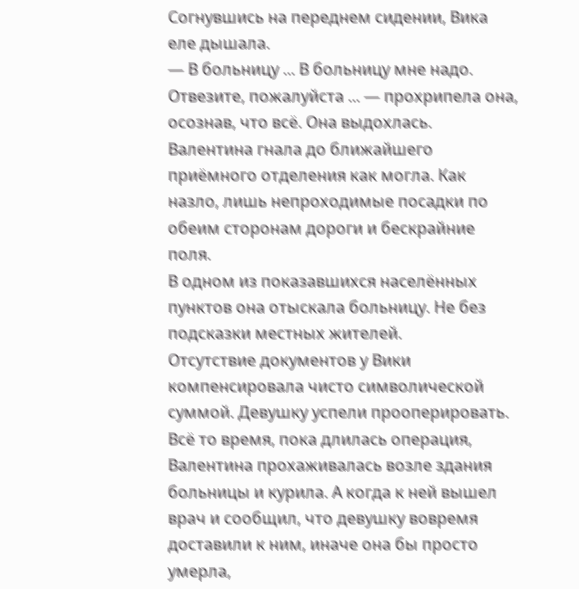Согнувшись на переднем сидении, Вика еле дышала.
— В больницу ... В больницу мне надо. Отвезите, пожалуйста ... — прохрипела она, осознав, что всё. Она выдохлась.
Валентина гнала до ближайшего приёмного отделения как могла. Как назло, лишь непроходимые посадки по обеим сторонам дороги и бескрайние поля.
В одном из показавшихся населённых пунктов она отыскала больницу. Не без подсказки местных жителей.
Отсутствие документов у Вики компенсировала чисто символической суммой. Девушку успели прооперировать. Всё то время, пока длилась операция, Валентина прохаживалась возле здания больницы и курила. А когда к ней вышел врач и сообщил, что девушку вовремя доставили к ним, иначе она бы просто умерла,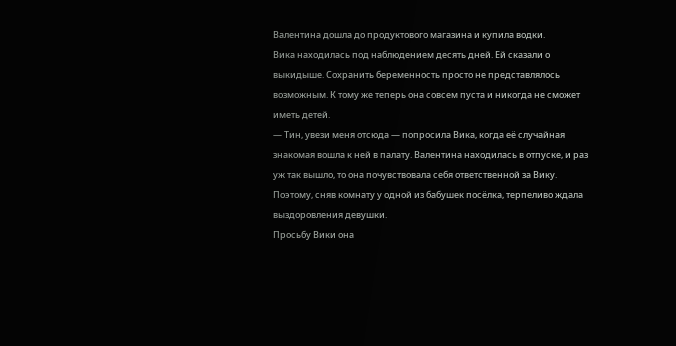Валентина дошла до продуктового магазина и купила водки.
Вика находилась под наблюдением десять дней. Ей сказали о выкидыше. Сохранить беременность просто не представлялось возможным. К тому же теперь она совсем пуста и никогда не сможет иметь детей.
— Тин, увези меня отсюда — попросила Вика, когда её случайная знакомая вошла к ней в палату. Валентина находилась в отпуске, и раз уж так вышло, то она почувствовала себя ответственной за Вику. Поэтому, сняв комнату у одной из бабушек посёлка, терпеливо ждала выздоровления девушки.
Просьбу Вики она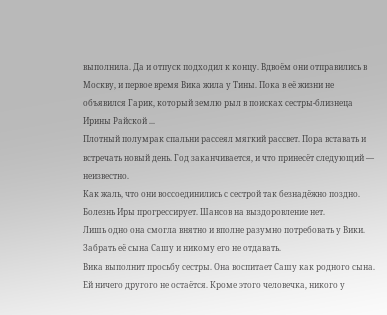выполнила. Да и отпуск подходил к концу. Вдвоём они отправились в Москву, и первое время Вика жила у Тины. Пока в её жизни не объявился Гарик, который землю рыл в поисках сестры-близнеца Ирины Райской ...
Плотный полумрак спальни рассеял мягкий рассвет. Пора вставать и встречать новый день. Год заканчивается, и что принесёт следующий — неизвестно.
Как жаль, что они воссоединились с сестрой так безнадёжно поздно. Болезнь Иры прогрессирует. Шансов на выздоровление нет.
Лишь одно она смогла внятно и вполне разумно потребовать у Вики. Забрать её сына Сашу и никому его не отдавать.
Вика выполнит просьбу сестры. Она воспитает Сашу как родного сына. Ей ничего другого не остаётся. Кроме этого человечка, никого у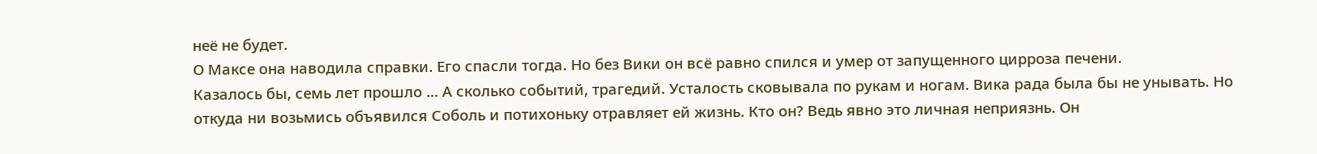неё не будет.
О Максе она наводила справки. Его спасли тогда. Но без Вики он всё равно спился и умер от запущенного цирроза печени.
Казалось бы, семь лет прошло ... А сколько событий, трагедий. Усталость сковывала по рукам и ногам. Вика рада была бы не унывать. Но откуда ни возьмись объявился Соболь и потихоньку отравляет ей жизнь. Кто он? Ведь явно это личная неприязнь. Он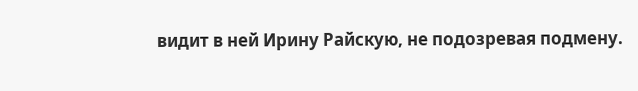видит в ней Ирину Райскую, не подозревая подмену.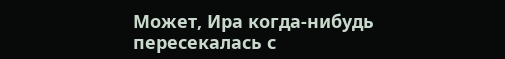Может, Ира когда-нибудь пересекалась с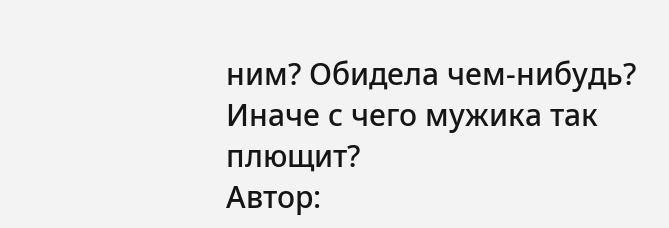ним? Обидела чем-нибудь? Иначе с чего мужика так плющит?
Автор: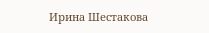Ирина Шестакова